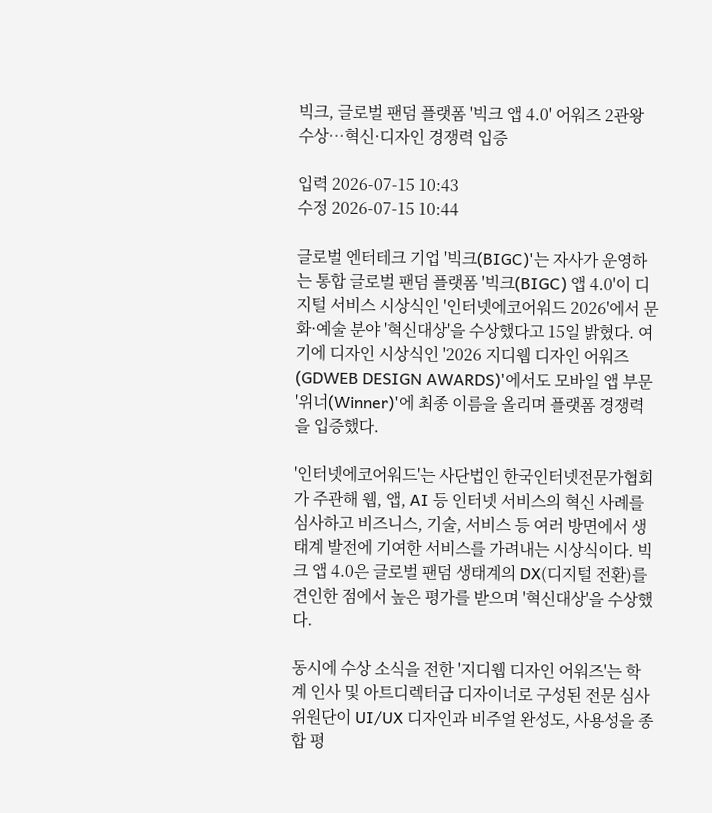빅크, 글로벌 팬덤 플랫폼 '빅크 앱 4.0' 어워즈 2관왕 수상…혁신·디자인 경쟁력 입증

입력 2026-07-15 10:43
수정 2026-07-15 10:44

글로벌 엔터테크 기업 '빅크(BIGC)'는 자사가 운영하는 통합 글로벌 팬덤 플랫폼 '빅크(BIGC) 앱 4.0'이 디지털 서비스 시상식인 '인터넷에코어워드 2026'에서 문화·예술 분야 '혁신대상'을 수상했다고 15일 밝혔다. 여기에 디자인 시상식인 '2026 지디웹 디자인 어워즈(GDWEB DESIGN AWARDS)'에서도 모바일 앱 부문 '위너(Winner)'에 최종 이름을 올리며 플랫폼 경쟁력을 입증했다.

'인터넷에코어워드'는 사단법인 한국인터넷전문가협회가 주관해 웹, 앱, AI 등 인터넷 서비스의 혁신 사례를 심사하고 비즈니스, 기술, 서비스 등 여러 방면에서 생태계 발전에 기여한 서비스를 가려내는 시상식이다. 빅크 앱 4.0은 글로벌 팬덤 생태계의 DX(디지털 전환)를 견인한 점에서 높은 평가를 받으며 '혁신대상'을 수상했다.

동시에 수상 소식을 전한 '지디웹 디자인 어워즈'는 학계 인사 및 아트디렉터급 디자이너로 구성된 전문 심사위원단이 UI/UX 디자인과 비주얼 완성도, 사용성을 종합 평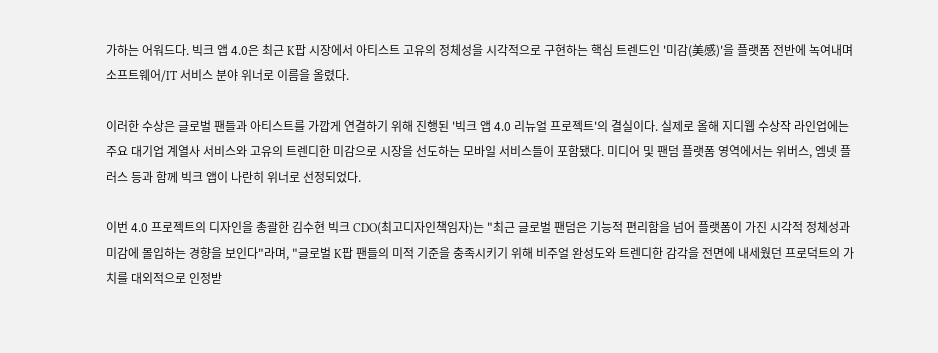가하는 어워드다. 빅크 앱 4.0은 최근 K팝 시장에서 아티스트 고유의 정체성을 시각적으로 구현하는 핵심 트렌드인 '미감(美感)'을 플랫폼 전반에 녹여내며 소프트웨어/IT 서비스 분야 위너로 이름을 올렸다.

이러한 수상은 글로벌 팬들과 아티스트를 가깝게 연결하기 위해 진행된 '빅크 앱 4.0 리뉴얼 프로젝트'의 결실이다. 실제로 올해 지디웹 수상작 라인업에는 주요 대기업 계열사 서비스와 고유의 트렌디한 미감으로 시장을 선도하는 모바일 서비스들이 포함됐다. 미디어 및 팬덤 플랫폼 영역에서는 위버스, 엠넷 플러스 등과 함께 빅크 앱이 나란히 위너로 선정되었다.

이번 4.0 프로젝트의 디자인을 총괄한 김수현 빅크 CDO(최고디자인책임자)는 "최근 글로벌 팬덤은 기능적 편리함을 넘어 플랫폼이 가진 시각적 정체성과 미감에 몰입하는 경향을 보인다"라며, "글로벌 K팝 팬들의 미적 기준을 충족시키기 위해 비주얼 완성도와 트렌디한 감각을 전면에 내세웠던 프로덕트의 가치를 대외적으로 인정받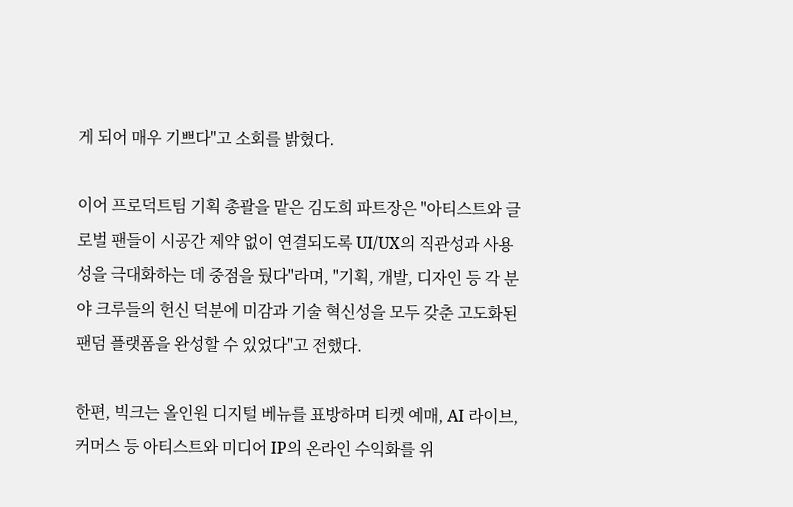게 되어 매우 기쁘다"고 소회를 밝혔다.

이어 프로덕트팀 기획 총괄을 맡은 김도희 파트장은 "아티스트와 글로벌 팬들이 시공간 제약 없이 연결되도록 UI/UX의 직관성과 사용성을 극대화하는 데 중점을 뒀다"라며, "기획, 개발, 디자인 등 각 분야 크루들의 헌신 덕분에 미감과 기술 혁신성을 모두 갖춘 고도화된 팬덤 플랫폼을 완성할 수 있었다"고 전했다.

한편, 빅크는 올인원 디지털 베뉴를 표방하며 티켓 예매, AI 라이브, 커머스 등 아티스트와 미디어 IP의 온라인 수익화를 위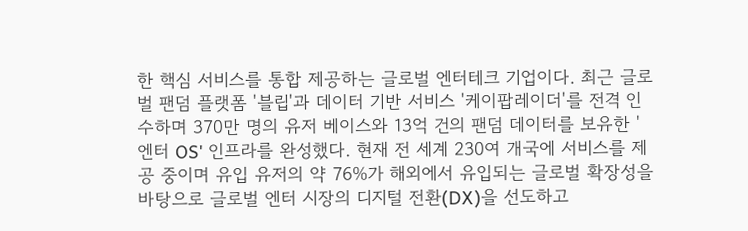한 핵심 서비스를 통합 제공하는 글로벌 엔터테크 기업이다. 최근 글로벌 팬덤 플랫폼 '블립'과 데이터 기반 서비스 '케이팝레이더'를 전격 인수하며 370만 명의 유저 베이스와 13억 건의 팬덤 데이터를 보유한 '엔터 OS' 인프라를 완성했다. 현재 전 세계 230여 개국에 서비스를 제공 중이며 유입 유저의 약 76%가 해외에서 유입되는 글로벌 확장성을 바탕으로 글로벌 엔터 시장의 디지털 전환(DX)을 선도하고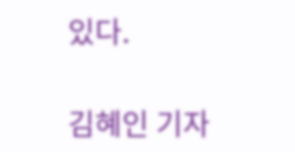있다.

김혜인 기자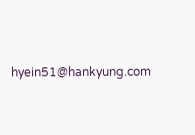hyein51@hankyung.com